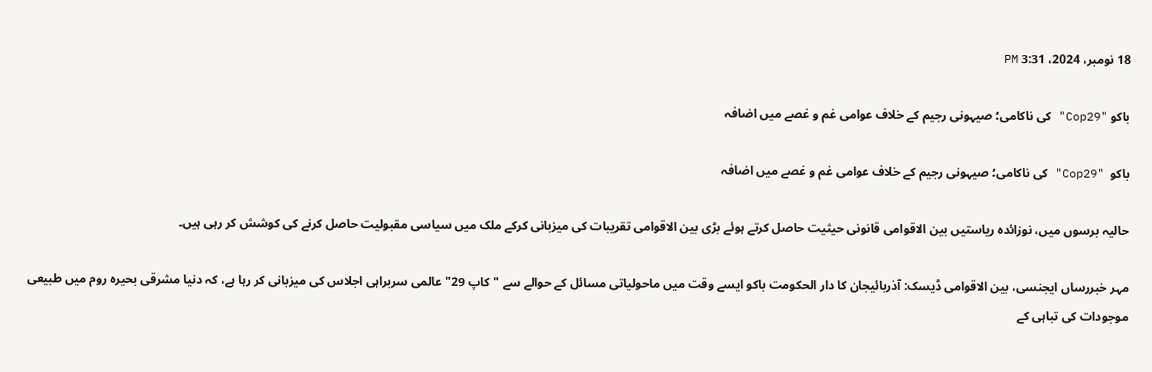18 نومبر، 2024، 3:31 PM

باکو "Cop29" کی ناکامی؛ صیہونی رجیم کے خلاف عوامی غم و غصے میں اضافہ

باکو  "Cop29" کی ناکامی؛ صیہونی رجیم کے خلاف عوامی غم و غصے میں اضافہ

حالیہ برسوں میں، نوزائدہ ریاستیں بین الاقوامی قانونی حیثیت حاصل کرتے ہوئے بڑی بین الاقوامی تقریبات کی میزبانی کرکے ملک میں سیاسی مقبولیت حاصل کرنے کی کوشش کر رہی ہیں۔

مہر خبررساں ایجنسی، بین الاقوامی ڈیسک: آذربائیجان کا دار الحکومت باکو ایسے وقت میں ماحولیاتی مسائل کے حوالے سے "کاپ 29" عالمی سربراہی اجلاس کی میزبانی کر رہا ہے، کہ دنیا مشرقی بحیرہ روم میں طبیعی موجودات کی تباہی کے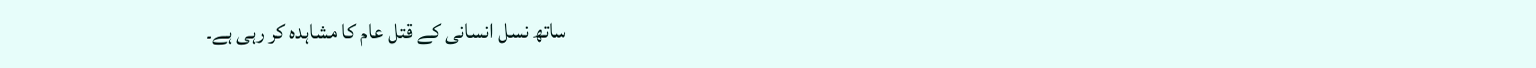ساتھ نسل انسانی کے قتل عام کا مشاہدہ کر رہی ہے۔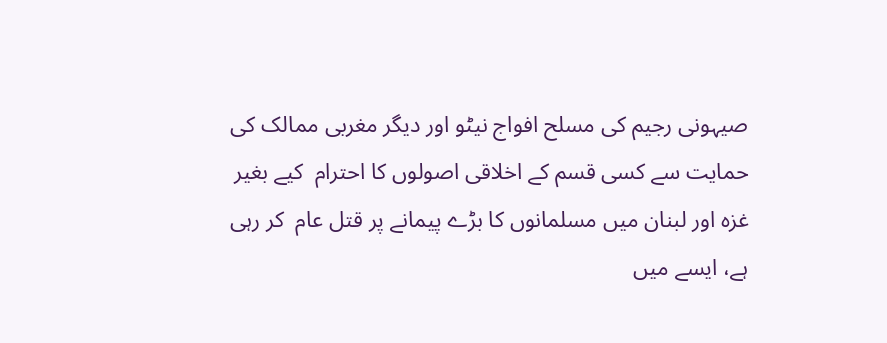صیہونی رجیم کی مسلح افواج نیٹو اور دیگر مغربی ممالک کی حمایت سے کسی قسم کے اخلاقی اصولوں کا احترام  کیے بغیر غزہ اور لبنان میں مسلمانوں کا بڑے پیمانے پر قتل عام  کر رہی ہے، ایسے میں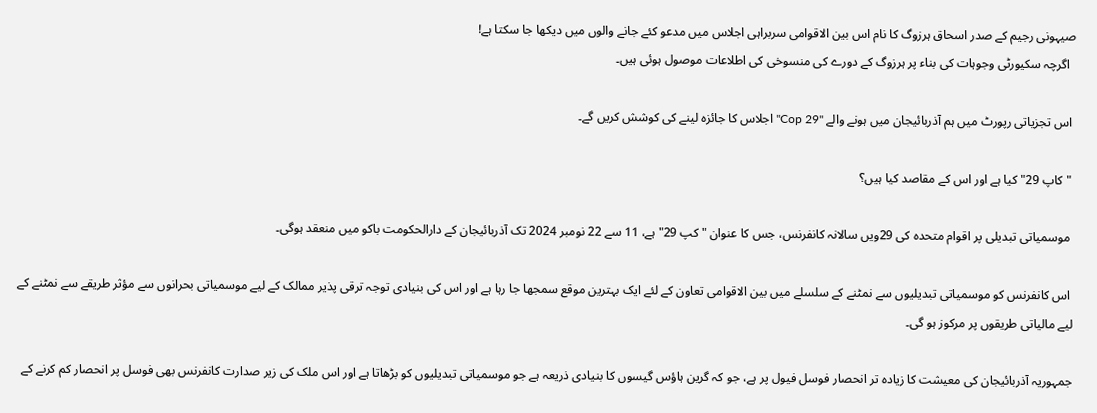صیہونی رجیم کے صدر اسحاق ہرزوگ کا نام اس بین الاقوامی سربراہی اجلاس میں مدعو کئے جانے والوں میں دیکھا جا سکتا ہے!
  اگرچہ سکیورٹی وجوہات کی بناء پر ہرزوگ کے دورے کی منسوخی کی اطلاعات موصول ہوئی ہیں۔

 اس تجزیاتی رپورٹ میں ہم آذربائیجان میں ہونے والے "Cop 29" اجلاس کا جائزہ لینے کی کوشش کریں گے۔

 "کاپ 29" کیا ہے اور اس کے مقاصد کیا ہیں؟

 موسمیاتی تبدیلی پر اقوام متحدہ کی 29ویں سالانہ کانفرنس، جس کا عنوان "کپ 29" ہے، 11 سے 22 نومبر 2024 تک آذربائیجان کے دارالحکومت باکو میں منعقد ہوگی۔

 اس کانفرنس کو موسمیاتی تبدیلیوں سے نمٹنے کے سلسلے میں بین الاقوامی تعاون کے لئے ایک بہترین موقع سمجھا جا رہا ہے اور اس کی بنیادی توجہ ترقی پذیر ممالک کے لیے موسمیاتی بحرانوں سے مؤثر طریقے سے نمٹنے کے لیے مالیاتی طریقوں پر مرکوز ہو گی۔

جمہوریہ آذربائیجان کی معیشت کا زیادہ تر انحصار فوسل فیول پر ہے، جو کہ گرین ہاؤس گیسوں کا بنیادی ذریعہ ہے جو موسمیاتی تبدیلیوں کو بڑھاتا ہے اور اس ملک کی زیر صدارت کانفرنس بھی فوسل پر انحصار کم کرنے کے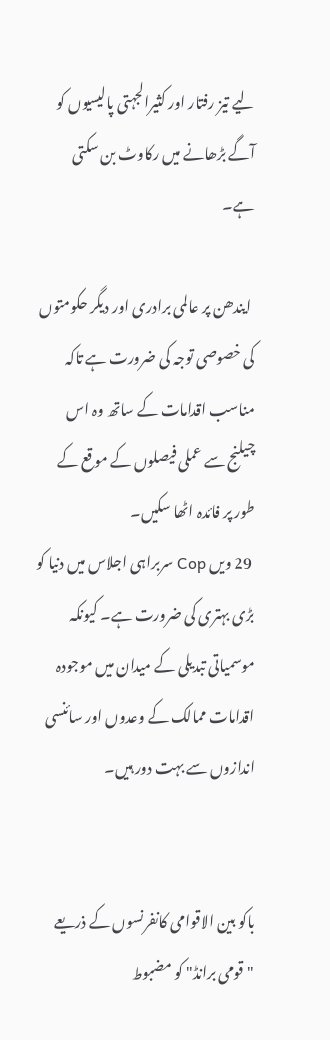لیے تیز رفتار اور کثیرالجہتی پالیسیوں کو آگے بڑھانے میں رکاوٹ بن سکتی ہے۔

 ایندھن پر عالمی برادری اور دیگر حکومتوں کی خصوصی توجہ کی ضرورت ہے تاکہ مناسب اقدامات کے ساتھ وہ اس چیلنج سے عملی فیصلوں کے موقع کے طور پر فائدہ اٹھا سکیں۔
 29 ویں Cop سربراہی اجلاس میں دنیا کو بڑی بہتری کی ضرورت ہے۔ کیونکہ موسمیاتی تبدیلی کے میدان میں موجودہ اقدامات ممالک کے وعدوں اور سائنسی اندازوں سے بہت دور ہیں۔


باکو بین الاقوامی کانفرنسوں کے ذریعے "قومی برانڈ" کو مضبوط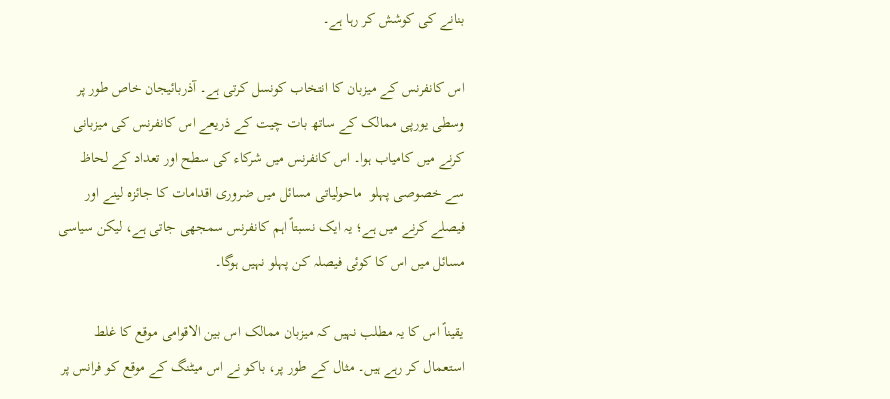بنانے کی کوشش کر رہا ہے۔

اس کانفرنس کے میزبان کا انتخاب کونسل کرتی ہے۔ آذربائیجان خاص طور پر وسطی یورپی ممالک کے ساتھ بات چیت کے ذریعے اس کانفرنس کی میزبانی کرنے میں کامیاب ہوا۔ اس کانفرنس میں شرکاء کی سطح اور تعداد کے لحاظ سے خصوصی پہلو  ماحولیاتی مسائل میں ضروری اقدامات کا جائزہ لینے اور فیصلے کرنے میں ہے؛ یہ ایک نسبتاً اہم کانفرنس سمجھی جاتی ہے، لیکن سیاسی مسائل میں اس کا کوئی فیصلہ کن پہلو نہیں ہوگا۔

یقیناً اس کا یہ مطلب نہیں کہ میزبان ممالک اس بین الاقوامی موقع کا غلط استعمال کر رہے ہیں۔ مثال کے طور پر، باکو نے اس میٹنگ کے موقع کو فرانس پر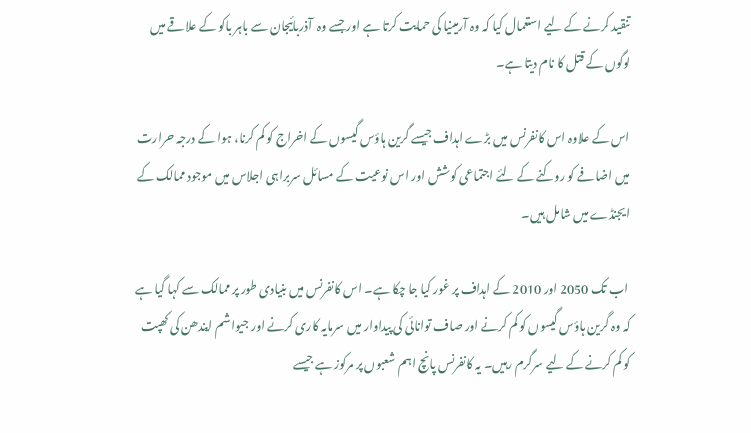تنقید کرنے کے لیے استعمال کیا کہ وہ آرمینیا کی حمایت کرتا ہے اور جسے وہ  آذربائیجان سے باہر باکو کے علاقے میں لوگوں کے قتل کا نام دیتا ہے۔

اس کے علاوہ اس کانفرنس میں بڑے اہداف جیسے گرین ہاؤس گیسوں کے اخراج کو کم کرنا، ہوا کے درجہ حرارت میں اضافے کو روکنے کے لئے اجتماعی کوشش اور اس نوعیت کے مسائل سربراہی اجلاس میں موجود ممالک کے ایجنڈے میں شامل ہیں۔

 اب تک 2050 اور 2010 کے اہداف پر غور کیا جا چکا ہے۔ اس کانفرنس میں بنیادی طور پر ممالک سے کہا گیا ہے کہ وہ گرین ہاؤس گیسوں کو کم کرنے اور صاف توانائی کی پیداوار میں سرمایہ کاری کرنے اور جیواشم ایندھن کی کھپت کو کم کرنے کے لیے سرگرم رہیں۔ یہ کانفرنس پانچ اہم شعبوں پر مرکوز ہے جیسے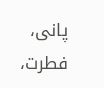پانی، فطرت،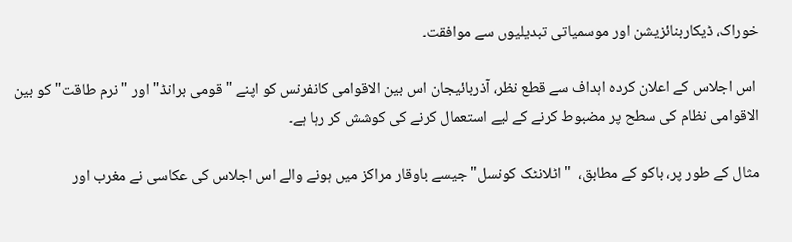خوراک، ڈیکاربنائزیشن اور موسمیاتی تبدیلیوں سے موافقت۔

 اس اجلاس کے اعلان کردہ اہداف سے قطع نظر، آذربائیجان اس بین الاقوامی کانفرنس کو اپنے "قومی برانڈ" اور "نرم طاقت" کو بین الاقوامی نظام کی سطح پر مضبوط کرنے کے لیے استعمال کرنے کی کوشش کر رہا ہے۔

مثال کے طور پر، باکو کے مطابق،  "اٹلانٹک کونسل" جیسے باوقار مراکز میں ہونے والے اس اجلاس کی عکاسی نے مغرب اور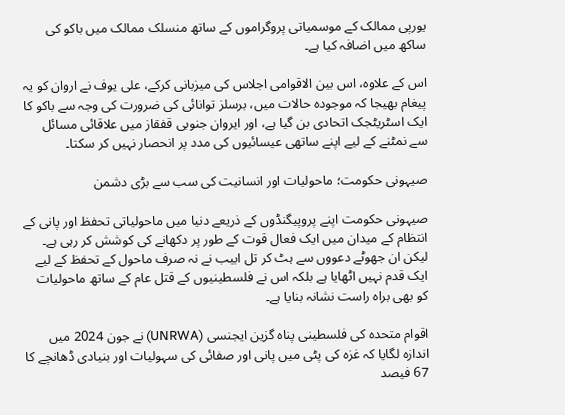یورپی ممالک کے موسمیاتی پروگراموں کے ساتھ منسلک ممالک میں باکو کی ساکھ میں اضافہ کیا ہے۔

اس کے علاوہ، اس بین الاقوامی اجلاس کی میزبانی کرکے، علی یوف نے اروان کو یہ پیغام بھیجا کہ موجودہ حالات میں، برسلز توانائی کی ضرورت کی وجہ سے باکو کا ایک اسٹریٹجک اتحادی بن گیا ہے، اور ایروان جنوبی قفقاز میں علاقائی مسائل سے نمٹنے کے لیے اپنے ساتھی عیسائیوں کی مدد پر انحصار نہیں کر سکتا۔

صیہونی حکومت؛ ماحولیات اور انسانیت کی سب سے بڑی دشمن

صیہونی حکومت اپنے پروپیگنڈوں کے ذریعے دنیا میں ماحولیاتی تحفظ اور پانی کے انتظام کے میدان میں ایک فعال قوت کے طور پر دکھانے کی کوشش کر رہی ہے۔ لیکن ان جھوٹے دعووں سے ہٹ کر تل ابیب نے نہ صرف ماحول کے تحفظ کے لیے ایک قدم نہیں اٹھایا ہے بلکہ اس نے فلسطینیوں کے قتل عام کے ساتھ ماحولیات کو بھی براہ راست نشانہ بنایا ہے۔

اقوام متحدہ کی فلسطینی پناہ گزین ایجنسی (UNRWA) نے جون 2024 میں اندازہ لگایا کہ غزہ کی پٹی میں پانی اور صفائی کی سہولیات اور بنیادی ڈھانچے کا 67 فیصد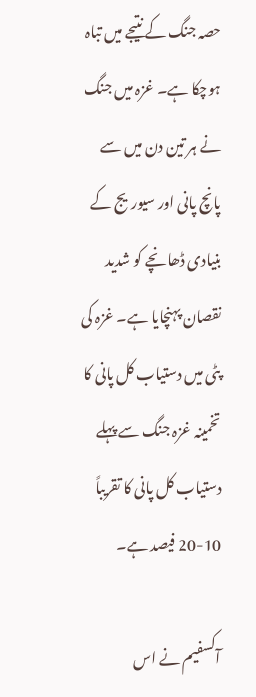حصہ جنگ کے نتیجے میں تباہ ہوچکا ہے۔ غزہ میں جنگ نے ہر تین دن میں سے پانچ پانی اور سیوریج کے بنیادی ڈھانچے کو شدید نقصان پہنچایا ہے۔ غزہ کی پٹی میں دستیاب کل پانی کا تخمینہ غزہ جنگ سے پہلے دستیاب کل پانی کا تقریباً 10-20 فیصد ہے۔

آکسفیم نے اس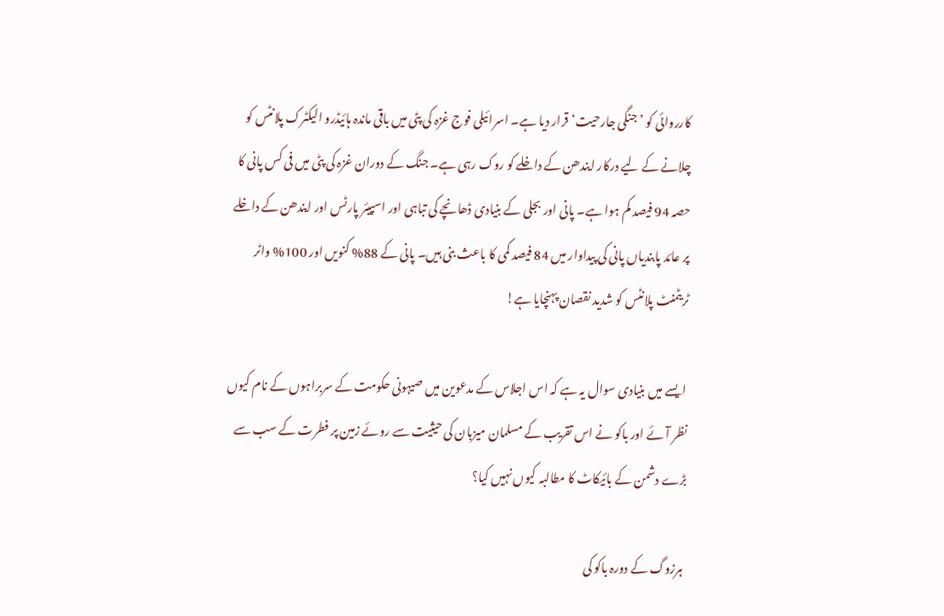کارروائی کو ’جنگی جارحیت‘ قرار دیا ہے۔ اسرائیلی فوج غزہ کی پٹی میں باقی ماندہ ہائیڈرو الیکٹرک پلانٹس کو چلانے کے لیے درکار ایندھن کے داخلے کو روک رہی ہے۔ جنگ کے دوران غزہ کی پٹی میں فی کس پانی کا حصہ 94 فیصد کم ہوا ہے۔ پانی اور بجلی کے بنیادی ڈھانچے کی تباہی اور اسپیئر پارٹس اور ایندھن کے داخلے پر عائد پابندیاں پانی کی پیداوار میں 84 فیصد کمی کا باعث بنی ہیں۔ پانی کے 88% کنویں اور 100% واٹر ٹریٹمنٹ پلانٹس کو شدید نقصان پہنچایا ہے!

 ایسے میں بنیادی سوال یہ ہے کہ اس اجلاس کے مدعوین میں صیہونی حکومت کے سربراہوں کے نام کیوں نظر آئے اور باکو نے اس تقریب کے مسلمان میزبان کی حیثیت سے روئے زمین پر فطرت کے سب سے بڑے دشمن کے بائیکاٹ کا مطالبہ کیوں نہیں کیا؟

 ہرزوگ کے دورہ باکو کی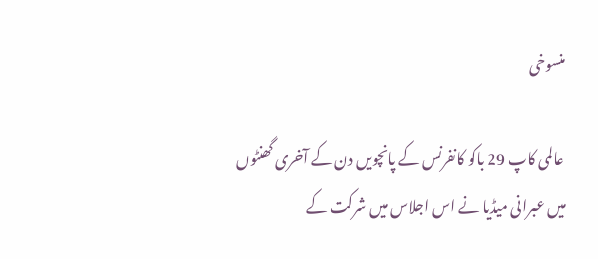منسوخی

 عالمی کاپ 29 باکو کانفرنس کے پانچویں دن کے آخری گھنٹوں میں عبرانی میڈیا نے اس اجلاس میں شرکت کے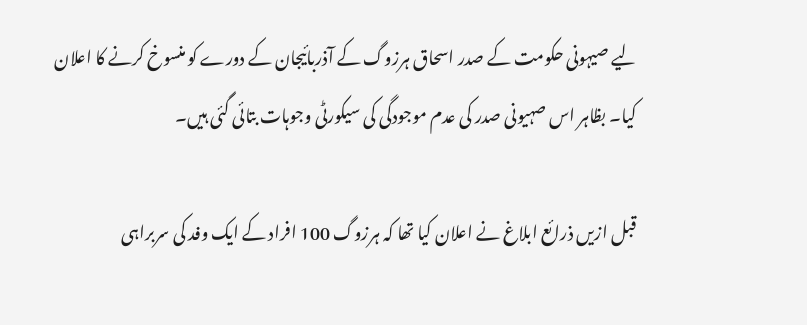لیے صیہونی حکومت کے صدر اسحاق ہرزوگ کے آذربائیجان کے دورے کو منسوخ کرنے کا اعلان کیا۔ بظاہر اس صہیونی صدر کی عدم موجودگی کی سیکورٹی وجوہات بتائی گئی ہیں۔

قبل ازیں ذرائع ابلاغ نے اعلان کیا تھا کہ ہرزوگ 100 افراد کے ایک وفد کی سربراہی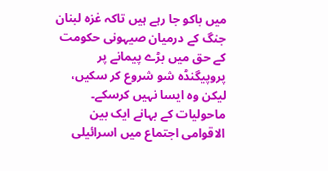میں باکو جا رہے ہیں تاکہ غزہ لبنان جنگ کے درمیان صیہونی حکومت کے حق میں بڑے پیمانے پر پروپیگنڈہ شو شروع کر سکیں، لیکن وہ ایسا نہیں کرسکے۔
ماحولیات کے بہانے ایک بین الاقوامی اجتماع میں اسرائیلی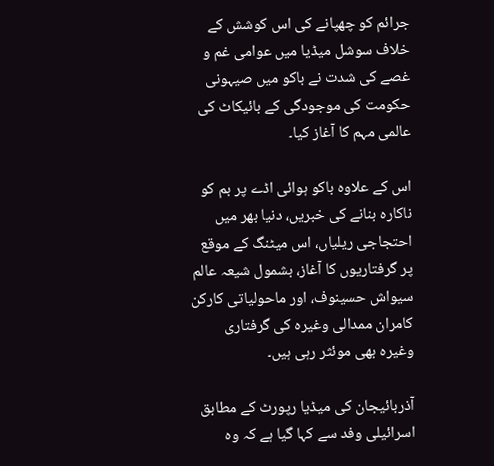جرائم کو چھپانے کی اس کوشش کے خلاف سوشل میڈیا میں عوامی غم و غصے کی شدت نے باکو میں صیہونی حکومت کی موجودگی کے بائیکاٹ کی عالمی مہم کا آغاز کیا۔

اس کے علاوہ باکو ہوائی اڈے پر بم کو ناکارہ بنانے کی خبریں، دنیا بھر میں احتجاجی ریلیاں، اس میٹنگ کے موقع پر گرفتاریوں کا آغاز، بشمول شیعہ عالم سیواش حسینوف، اور ماحولیاتی کارکن کامران ممدالی وغیرہ کی گرفتاری وغیرہ بھی موئثر رہی ہیں۔

آذربائیجان کی میڈیا رپورٹ کے مطابق  اسرائیلی وفد سے کہا گیا ہے کہ وہ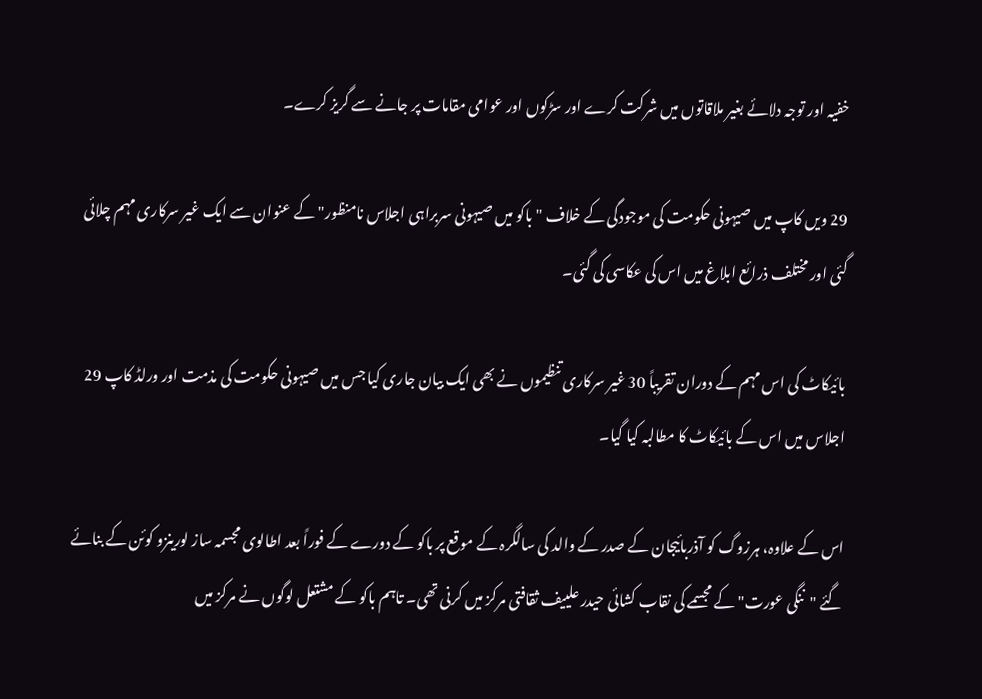خفیہ اور توجہ دلائے بغیر ملاقاتوں میں شرکت کرے اور سڑکوں اور عوامی مقامات پر جانے سے گریز کرے۔

29 ویں کاپ میں صیہونی حکومت کی موجودگی کے خلاف "باکو میں صیہونی سربراہی اجلاس نامنظور" کے عنوان سے ایک غیر سرکاری مہم چلائی گئی اور مختلف ذرائع ابلاغ میں اس کی عکاسی کی گئی۔

بائیکاٹ کی اس مہم کے دوران تقریباً 30 غیر سرکاری تنظیموں نے بھی ایک بیان جاری کیا جس میں صیہونی حکومت کی مذمت اور ورلڈ کاپ 29 اجلاس میں اس کے بائیکاٹ کا مطالبہ کیا گیا۔

اس کے علاوہ، ہرزوگ کو آذربائیجان کے صدر کے والد کی سالگرہ کے موقع پر باکو کے دورے کے فوراً بعد اطالوی مجسمہ ساز لورینزو کوئن کے بنائے گئے "ننگی عورت" کے مجسمے کی نقاب کشائی حیدر علییف ثقافتی مرکز میں کرنی تھی۔ تاہم باکو کے مشتعل لوگوں نے مرکز میں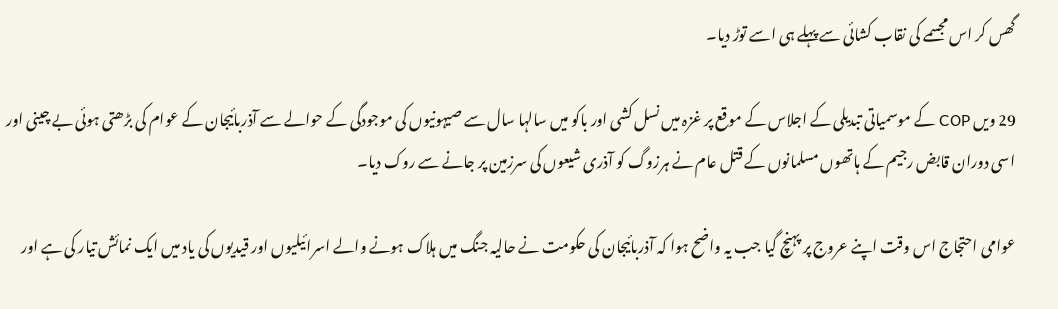گھس کر اس مجسمے کی نقاب کشائی سے پہلے ہی اسے توڑ دیا۔

29 ویں COP کے موسمیاتی تبدیلی کے اجلاس کے موقع پر غزہ میں نسل کشی اور باکو میں سالہا سال سے صیہونیوں کی موجودگی کے حوالے سے آذربائیجان کے عوام کی بڑھتی ہوئی بے چینی اور اسی دوران قابض رجیم کے ہاتھوں مسلمانوں کے قتل عام نے ہرزوگ کو آذری شیعوں کی سرزمین پر جانے سے روک دیا۔

عوامی احتجاج اس وقت اپنے عروج پر پہنچ گیا جب یہ واضح ہوا کہ آذربائیجان کی حکومت نے حالیہ جنگ میں ہلاک ہونے والے اسرائیلیوں اور قیدیوں کی یاد میں ایک نمائش تیار کی ہے اور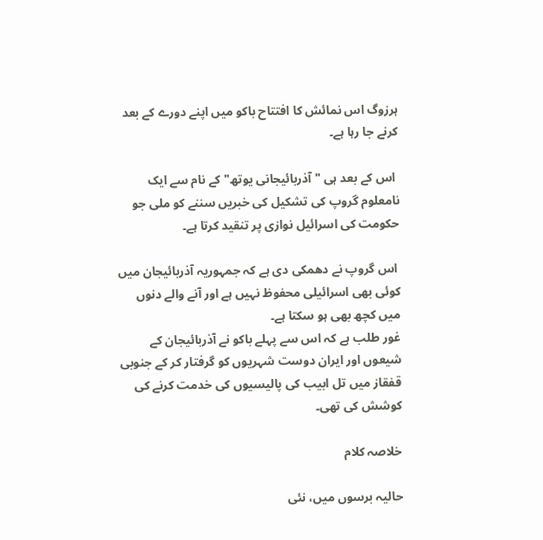ہرزوگ اس نمائش کا افتتاح باکو میں اپنے دورے کے بعد کرنے جا رہا ہے۔

 اس کے بعد ہی "آذربائیجانی یوتھ" کے نام سے ایک نامعلوم گروپ کی تشکیل کی خبریں سننے کو ملی جو حکومت کی اسرائیل نوازی پر تنقید کرتا ہے۔

 اس گروپ نے دھمکی دی ہے کہ جمہوریہ آذربائیجان میں کوئی بھی اسرائیلی محفوظ نہیں ہے اور آنے والے دنوں میں کچھ بھی ہو سکتا ہے۔
غور طلب ہے کہ اس سے پہلے باکو نے آذربائیجان کے شیعوں اور ایران دوست شہریوں کو گرفتار کر کے جنوبی قفقاز میں تل ابیب کی پالیسیوں کی خدمت کرنے کی کوشش کی تھی۔

خلاصہ کلام

حالیہ برسوں میں، نئی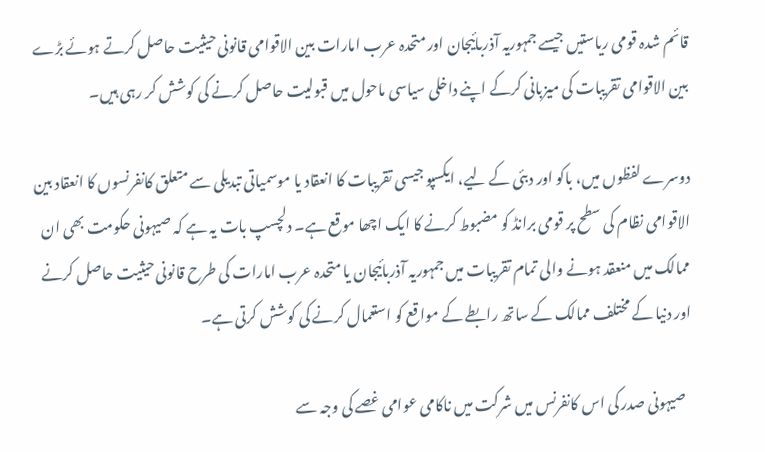قائم شدہ قومی ریاستیں جیسے جمہوریہ آذربائیجان اور متحدہ عرب امارات بین الاقوامی قانونی حیثیت حاصل کرتے ہوئے بڑے بین الاقوامی تقریبات کی میزبانی کرکے اپنے داخلی سیاسی ماحول میں قبولیت حاصل کرنے کی کوشش کر رہی ہیں۔

دوسرے لفظوں میں، باکو اور دبئی کے لیے، ایکسپو جیسی تقریبات کا انعقاد یا موسمیاتی تبدیلی سے متعلق کانفرنسوں کا انعقاد بین الاقوامی نظام کی سطح پر قومی برانڈ کو مضبوط کرنے کا ایک اچھا موقع ہے۔ دلچسپ بات یہ ہے کہ صیہونی حکومت بھی ان ممالک میں منعقد ہونے والی تمام تقریبات میں جمہوریہ آذربائیجان یا متحدہ عرب امارات کی طرح قانونی حیثیت حاصل کرنے اور دنیا کے مختلف ممالک کے ساتھ رابطے کے مواقع کو استعمال کرنے کی کوشش کرتی ہے۔

  صیہونی صدر کی اس کانفرنس میں شرکت میں ناکامی عوامی غصے کی وجہ سے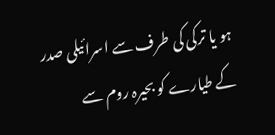ہو یا ترکی کی طرف سے اسرائیلی صدر کے طیارے کو بحیرہ روم سے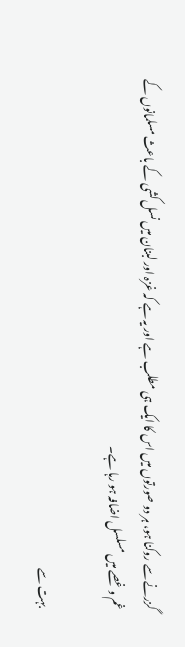گزرنے سے روکنا ہو، ہر دو صورتوں میں اس کا ایک ہی مطلب ہے اور یہ ہے کہ غزہ اور لبنان میں نسل کشی کے باعث مسلمانوں کے غم و غصے میں مسلسل اضافہ ہو رہا ہے۔

 بہت سے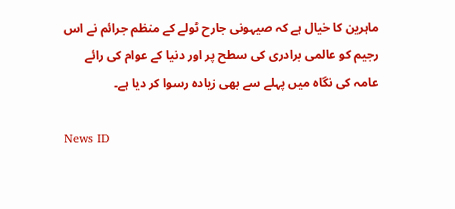ماہرین کا خیال ہے کہ صیہونی جارح ٹولے کے منظم جرائم نے اس رجیم کو عالمی برادری کی سطح پر اور دنیا کے عوام کی رائے عامہ کی نگاہ میں پہلے سے بھی زیادہ رسوا کر دیا ہے۔

News ID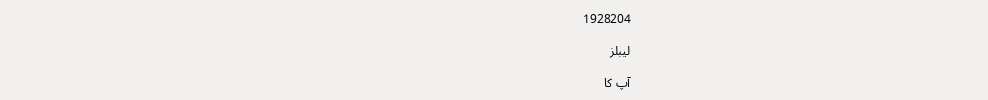1928204

لیبلز

آپ کا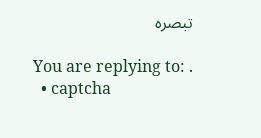تبصرہ

You are replying to: .
  • captcha